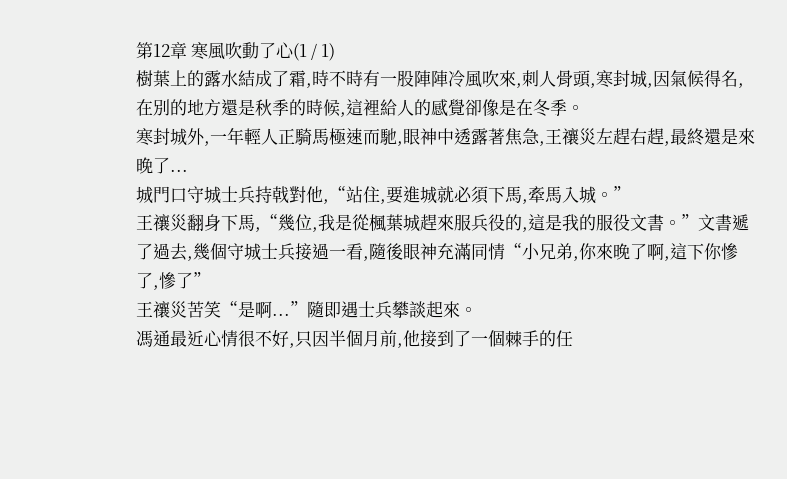第12章 寒風吹動了心(1 / 1)
樹葉上的露水結成了霜,時不時有一股陣陣冷風吹來,刺人骨頭,寒封城,因氣候得名,在別的地方還是秋季的時候,這裡給人的感覺卻像是在冬季。
寒封城外,一年輕人正騎馬極速而馳,眼神中透露著焦急,王禳災左趕右趕,最終還是來晚了...
城門口守城士兵持戟對他,“站住,要進城就必須下馬,牽馬入城。”
王禳災翻身下馬,“幾位,我是從楓葉城趕來服兵役的,這是我的服役文書。”文書遞了過去,幾個守城士兵接過一看,隨後眼神充滿同情“小兄弟,你來晚了啊,這下你慘了,慘了”
王禳災苦笑“是啊...”隨即遇士兵攀談起來。
馮通最近心情很不好,只因半個月前,他接到了一個棘手的任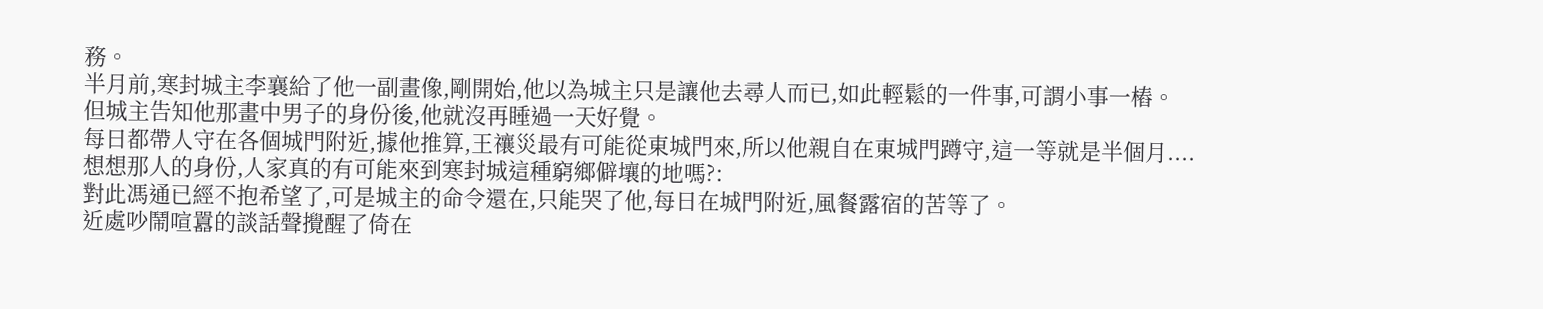務。
半月前,寒封城主李襄給了他一副畫像,剛開始,他以為城主只是讓他去尋人而已,如此輕鬆的一件事,可謂小事一樁。
但城主告知他那畫中男子的身份後,他就沒再睡過一天好覺。
每日都帶人守在各個城門附近,據他推算,王禳災最有可能從東城門來,所以他親自在東城門蹲守,這一等就是半個月....
想想那人的身份,人家真的有可能來到寒封城這種窮鄉僻壤的地嗎?:
對此馮通已經不抱希望了,可是城主的命令還在,只能哭了他,每日在城門附近,風餐露宿的苦等了。
近處吵鬧喧囂的談話聲攪醒了倚在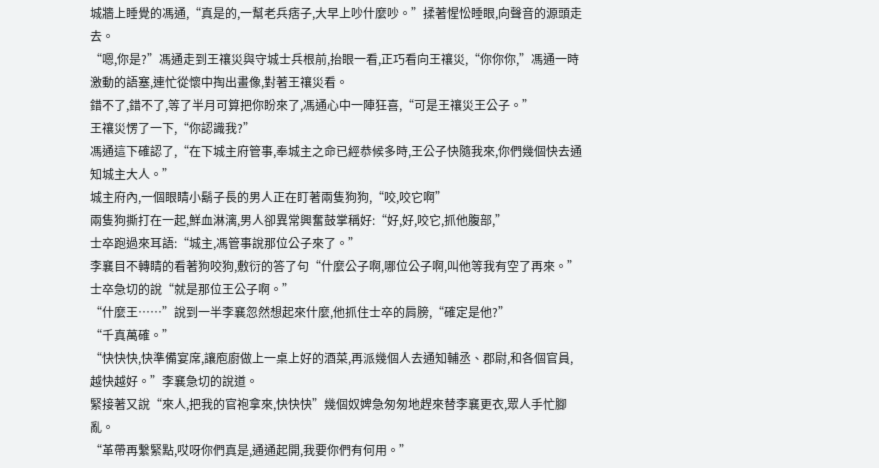城牆上睡覺的馮通,“真是的,一幫老兵痞子,大早上吵什麼吵。”揉著惺忪睡眼,向聲音的源頭走去。
“嗯,你是?”馮通走到王禳災與守城士兵根前,抬眼一看,正巧看向王禳災,“你你你,”馮通一時激動的語塞,連忙從懷中掏出畫像,對著王禳災看。
錯不了,錯不了,等了半月可算把你盼來了,馮通心中一陣狂喜,“可是王禳災王公子。”
王禳災愣了一下,“你認識我?”
馮通這下確認了,“在下城主府管事,奉城主之命已經恭候多時,王公子快隨我來,你們幾個快去通知城主大人。”
城主府內,一個眼睛小鬍子長的男人正在盯著兩隻狗狗,“咬,咬它啊”
兩隻狗撕打在一起,鮮血淋漓,男人卻異常興奮鼓掌稱好:“好,好,咬它,抓他腹部,”
士卒跑過來耳語:“城主,馮管事說那位公子來了。”
李襄目不轉睛的看著狗咬狗,敷衍的答了句“什麼公子啊,哪位公子啊,叫他等我有空了再來。”
士卒急切的說“就是那位王公子啊。”
“什麼王……”說到一半李襄忽然想起來什麼,他抓住士卒的肩膀,“確定是他?”
“千真萬確。”
“快快快,快準備宴席,讓庖廚做上一桌上好的酒菜,再派幾個人去通知輔丞、郡尉,和各個官員,越快越好。”李襄急切的說道。
緊接著又說“來人,把我的官袍拿來,快快快”幾個奴婢急匆匆地趕來替李襄更衣,眾人手忙腳亂。
“革帶再繫緊點,哎呀你們真是,通通起開,我要你們有何用。”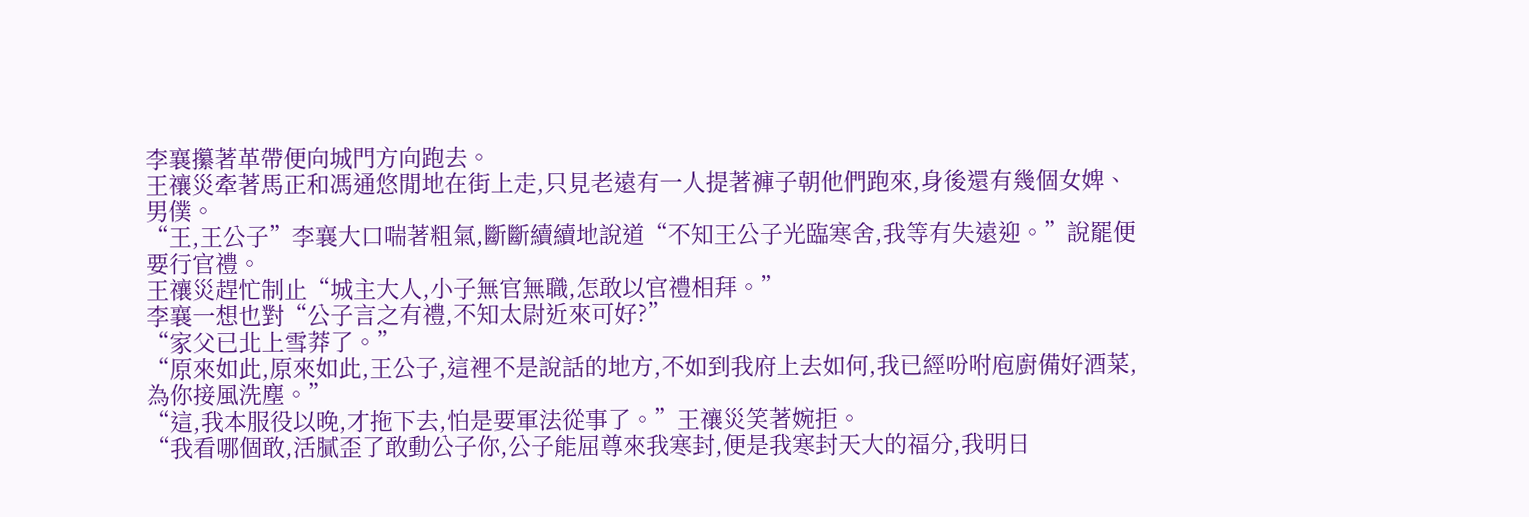李襄攥著革帶便向城門方向跑去。
王禳災牽著馬正和馮通悠閒地在街上走,只見老遠有一人提著褲子朝他們跑來,身後還有幾個女婢、男僕。
“王,王公子”李襄大口喘著粗氣,斷斷續續地說道“不知王公子光臨寒舍,我等有失遠迎。”說罷便要行官禮。
王禳災趕忙制止“城主大人,小子無官無職,怎敢以官禮相拜。”
李襄一想也對“公子言之有禮,不知太尉近來可好?”
“家父已北上雪莽了。”
“原來如此,原來如此,王公子,這裡不是說話的地方,不如到我府上去如何,我已經吩咐庖廚備好酒菜,為你接風洗塵。”
“這,我本服役以晚,才拖下去,怕是要軍法從事了。”王禳災笑著婉拒。
“我看哪個敢,活膩歪了敢動公子你,公子能屈尊來我寒封,便是我寒封天大的福分,我明日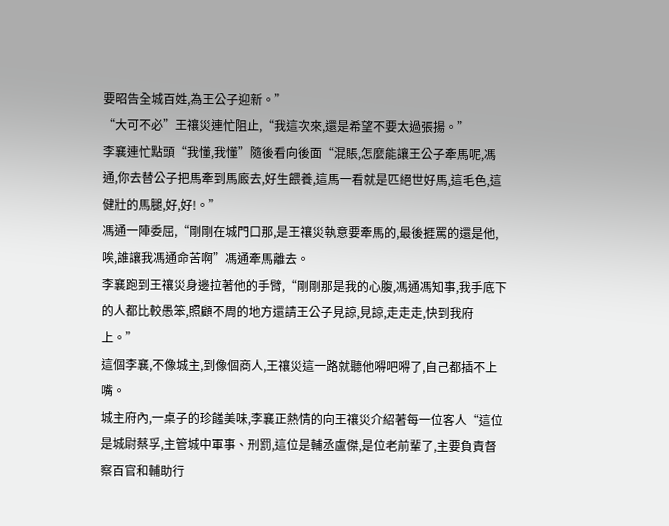要昭告全城百姓,為王公子迎新。”
“大可不必”王禳災連忙阻止,“我這次來,還是希望不要太過張揚。”
李襄連忙點頭“我懂,我懂”隨後看向後面“混賬,怎麼能讓王公子牽馬呢,馮通,你去替公子把馬牽到馬廄去,好生餵養,這馬一看就是匹絕世好馬,這毛色,這健壯的馬腿,好,好!。”
馮通一陣委屈,“剛剛在城門口那,是王禳災執意要牽馬的,最後捱罵的還是他,唉,誰讓我馮通命苦啊”馮通牽馬離去。
李襄跑到王禳災身邊拉著他的手臂,“剛剛那是我的心腹,馮通馮知事,我手底下的人都比較愚笨,照顧不周的地方還請王公子見諒,見諒,走走走,快到我府上。”
這個李襄,不像城主,到像個商人,王禳災這一路就聽他嘚吧嘚了,自己都插不上嘴。
城主府內,一桌子的珍饈美味,李襄正熱情的向王禳災介紹著每一位客人“這位是城尉蔡孚,主管城中軍事、刑罰,這位是輔丞盧傑,是位老前輩了,主要負責督察百官和輔助行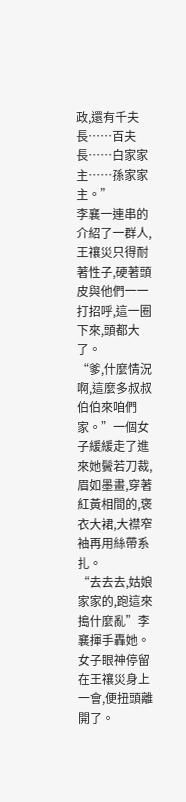政,還有千夫長……百夫長……白家家主……孫家家主。”
李襄一連串的介紹了一群人,王禳災只得耐著性子,硬著頭皮與他們一一打招呼,這一圈下來,頭都大了。
“爹,什麼情況啊,這麼多叔叔伯伯來咱們家。”一個女子緩緩走了進來她鬢若刀裁,眉如墨畫,穿著紅黃相間的,褒衣大裙,大襟窄袖再用絲帶系扎。
“去去去,姑娘家家的,跑這來搗什麼亂”李襄揮手轟她。
女子眼神停留在王禳災身上一會,便扭頭離開了。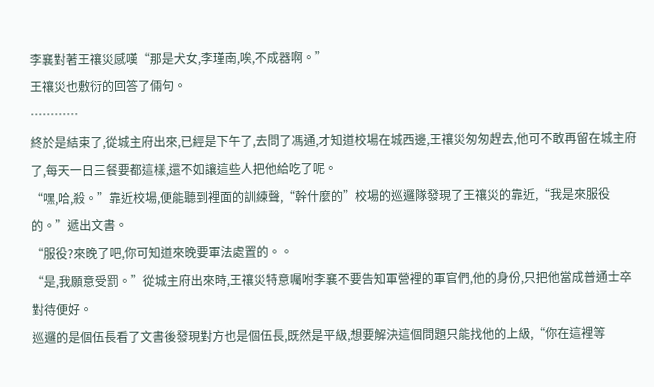李襄對著王禳災感嘆“那是犬女,李瑾南,唉,不成器啊。”
王禳災也敷衍的回答了倆句。
…………
終於是結束了,從城主府出來,已經是下午了,去問了馮通,才知道校場在城西邊,王禳災匆匆趕去,他可不敢再留在城主府了,每天一日三餐要都這樣,還不如讓這些人把他給吃了呢。
“嘿,哈,殺。”靠近校場,便能聽到裡面的訓練聲,“幹什麼的”校場的巡邏隊發現了王禳災的靠近,“我是來服役的。”遞出文書。
“服役?來晚了吧,你可知道來晚要軍法處置的。。
“是,我願意受罰。”從城主府出來時,王禳災特意囑咐李襄不要告知軍營裡的軍官們,他的身份,只把他當成普通士卒對待便好。
巡邏的是個伍長看了文書後發現對方也是個伍長,既然是平級,想要解決這個問題只能找他的上級,“你在這裡等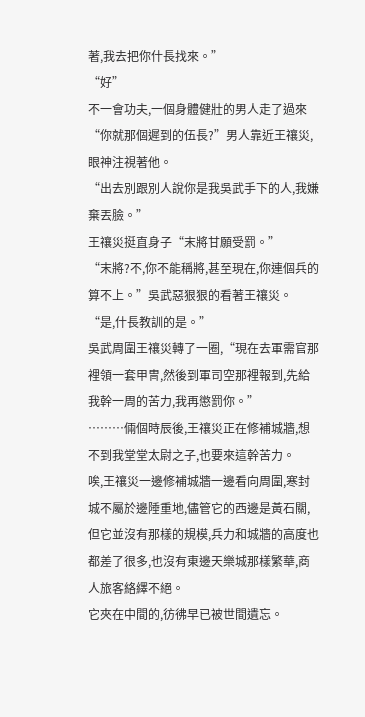著,我去把你什長找來。”
“好”
不一會功夫,一個身體健壯的男人走了過來“你就那個遲到的伍長?”男人靠近王禳災,眼神注視著他。
“出去別跟別人說你是我吳武手下的人,我嫌棄丟臉。”
王禳災挺直身子“末將甘願受罰。”
“末將?不,你不能稱將,甚至現在,你連個兵的算不上。”吳武惡狠狠的看著王禳災。
“是,什長教訓的是。”
吳武周圍王禳災轉了一圈,“現在去軍需官那裡領一套甲冑,然後到軍司空那裡報到,先給我幹一周的苦力,我再懲罰你。”
………倆個時辰後,王禳災正在修補城牆,想不到我堂堂太尉之子,也要來這幹苦力。
唉,王禳災一邊修補城牆一邊看向周圍,寒封城不屬於邊陲重地,儘管它的西邊是黃石關,但它並沒有那樣的規模,兵力和城牆的高度也都差了很多,也沒有東邊天樂城那樣繁華,商人旅客絡繹不絕。
它夾在中間的,彷彿早已被世間遺忘。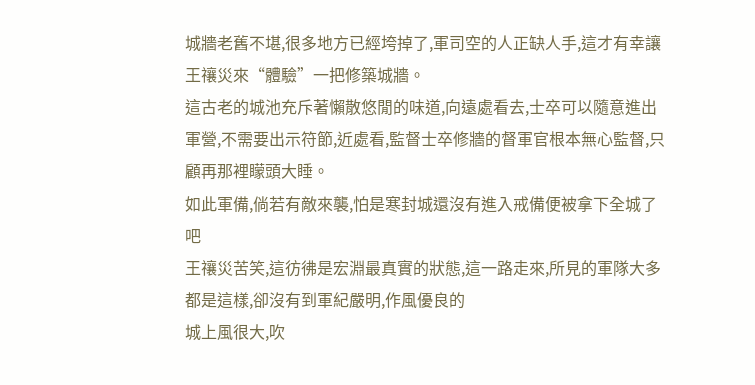城牆老舊不堪,很多地方已經垮掉了,軍司空的人正缺人手,這才有幸讓王禳災來“體驗”一把修築城牆。
這古老的城池充斥著懶散悠閒的味道,向遠處看去,士卒可以隨意進出軍營,不需要出示符節,近處看,監督士卒修牆的督軍官根本無心監督,只顧再那裡矇頭大睡。
如此軍備,倘若有敵來襲,怕是寒封城還沒有進入戒備便被拿下全城了吧
王禳災苦笑,這彷彿是宏淵最真實的狀態,這一路走來,所見的軍隊大多都是這樣,卻沒有到軍紀嚴明,作風優良的
城上風很大,吹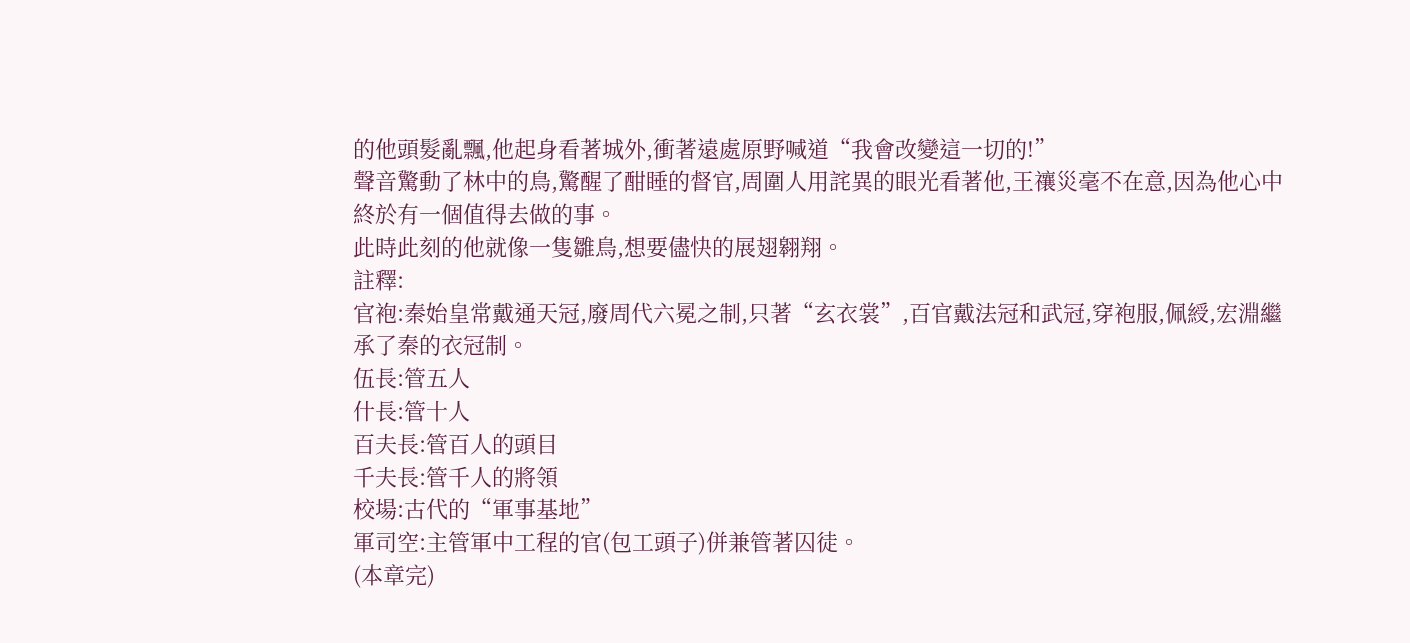的他頭髮亂飄,他起身看著城外,衝著遠處原野喊道“我會改變這一切的!”
聲音驚動了林中的鳥,驚醒了酣睡的督官,周圍人用詫異的眼光看著他,王禳災毫不在意,因為他心中終於有一個值得去做的事。
此時此刻的他就像一隻雛鳥,想要儘快的展翅翱翔。
註釋:
官袍:秦始皇常戴通天冠,廢周代六冕之制,只著“玄衣裳”,百官戴法冠和武冠,穿袍服,佩綬,宏淵繼承了秦的衣冠制。
伍長:管五人
什長:管十人
百夫長:管百人的頭目
千夫長:管千人的將領
校場:古代的“軍事基地”
軍司空:主管軍中工程的官(包工頭子)併兼管著囚徒。
(本章完)